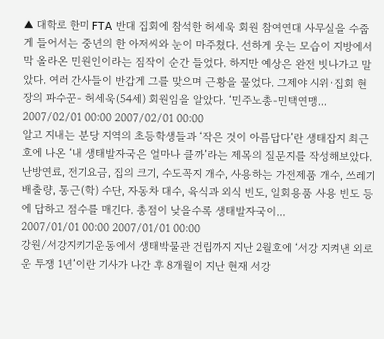▲ 대학로 한미 FTA 반대 집회에 참석한 허세욱 회원 참여연대 사무실을 수줍게 들어서는 중년의 한 아저씨와 눈이 마주쳤다. 선하게 웃는 모습이 지방에서 막 올라온 민원인이라는 짐작이 순간 들었다. 하지만 예상은 완전 빗나가고 말았다. 여러 간사들이 반갑게 그를 맞으며 근황을 물었다. 그제야 시위·집회 현장의 파수꾼- 허세욱(54세) 회원임을 알았다. ‘민주노총-민택연맹...
2007/02/01 00:00 2007/02/01 00:00
알고 지내는 분당 지역의 초등학생들과 ‘작은 것이 아름답다’란 생태잡지 최근호에 나온 ‘내 생태발자국은 얼마나 클까’라는 제목의 질문지를 작성해보았다. 난방연료, 전기요금, 집의 크기, 수도꼭지 개수, 사용하는 가전제품 개수, 쓰레기 배출량, 통근(학) 수단, 자동차 대수, 육식과 외식 빈도, 일회용품 사용 빈도 등에 답하고 점수를 매긴다. 총점이 낮을수록 생태발자국이...
2007/01/01 00:00 2007/01/01 00:00
강원/서강지키기운동에서 생태박물관 건립까지 지난 2월호에 ‘서강 지켜낸 외로운 투쟁 1년’이란 기사가 나간 후 8개월이 지난 현재 서강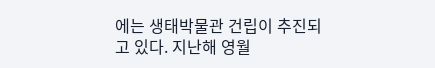에는 생태박물관 건립이 추진되고 있다. 지난해 영월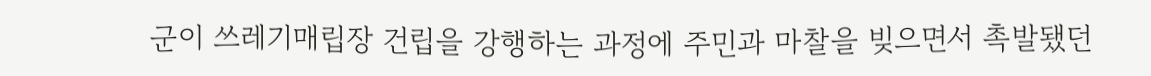군이 쓰레기매립장 건립을 강행하는 과정에 주민과 마찰을 빚으면서 촉발됐던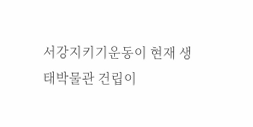서강지키기운동이 현재 생태박물관 건립이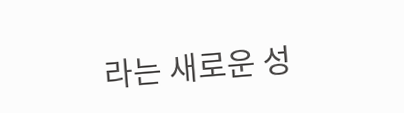라는 새로운 성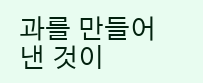과를 만들어낸 것이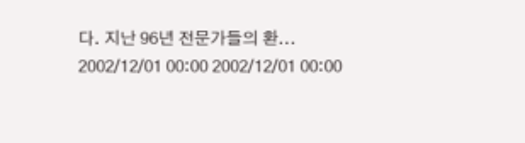다. 지난 96년 전문가들의 환...
2002/12/01 00:00 2002/12/01 00:00